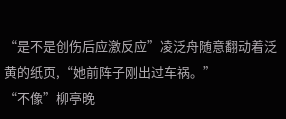“是不是创伤后应激反应”凌泛舟随意翻动着泛黄的纸页,“她前阵子刚出过车祸。”
“不像”柳亭晚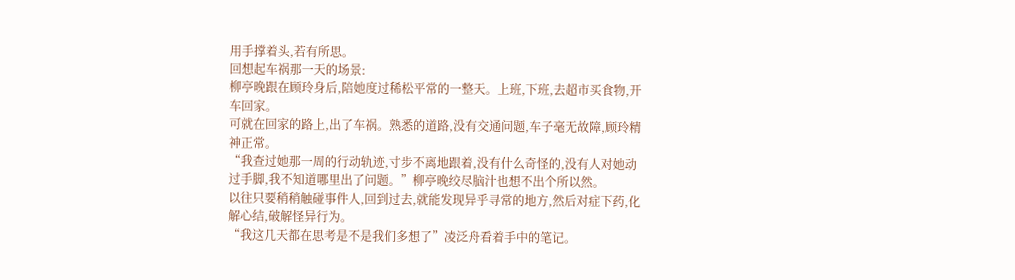用手撑着头,若有所思。
回想起车祸那一天的场景:
柳亭晚跟在顾玲身后,陪她度过稀松平常的一整天。上班,下班,去超市买食物,开车回家。
可就在回家的路上,出了车祸。熟悉的道路,没有交通问题,车子毫无故障,顾玲精神正常。
“我查过她那一周的行动轨迹,寸步不离地跟着,没有什么奇怪的,没有人对她动过手脚,我不知道哪里出了问题。”柳亭晚绞尽脑汁也想不出个所以然。
以往只要稍稍触碰事件人,回到过去,就能发现异乎寻常的地方,然后对症下药,化解心结,破解怪异行为。
“我这几天都在思考是不是我们多想了”凌泛舟看着手中的笔记。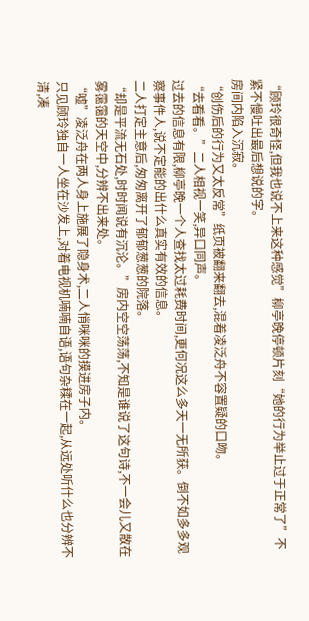“顾玲很奇怪,但我也说不上来这种感觉”柳亭晚停顿片刻“她的行为举止过于正常了”不紧不慢吐出最后想说的字。
房间内陷入沉寂。
“创伤后的行为又太反常”纸页被翻来翻去,混着凌泛舟不容置疑的口吻。
“去看看。”二人相视一笑,异口同声。
过去的信息有限,柳亭晚一个人查找太过耗费时间,更何况这么多天一无所获。倒不如多多观察事件人,说不定能的出什么真实有效的信息。
二人打定主意后,匆匆离开了郁郁葱葱的院落。
“却是平流无石处,时时闻说有沉沦。”房内空空荡荡,不知是谁说了这句诗,不一会儿又散在雾霭霭的天空中,分辨不出来处。
“嘘”凌泛舟在两人身上施展了隐身术,二人悄咪咪的摸进房子内。
只见顾玲独自一人坐在沙发上,对着电视机喃喃自语,语句杂糅在一起,从远处听什么也分辨不清,凑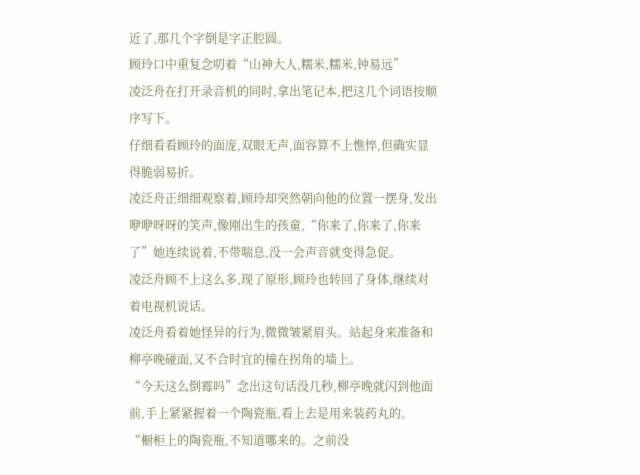近了,那几个字倒是字正腔圆。
顾玲口中重复念叨着“山神大人,糯米,糯米,钟易远”
凌泛舟在打开录音机的同时,拿出笔记本,把这几个词语按顺序写下。
仔细看看顾玲的面庞,双眼无声,面容算不上憔悴,但确实显得脆弱易折。
凌泛舟正细细观察着,顾玲却突然朝向他的位置一摆身,发出咿咿呀呀的笑声,像刚出生的孩童,“你来了,你来了,你来了”她连续说着,不带喘息,没一会声音就变得急促。
凌泛舟顾不上这么多,现了原形,顾玲也转回了身体,继续对着电视机说话。
凌泛舟看着她怪异的行为,微微皱紧眉头。站起身来准备和柳亭晚碰面,又不合时宜的撞在拐角的墙上。
“今天这么倒霉吗”念出这句话没几秒,柳亭晚就闪到他面前,手上紧紧握着一个陶瓷瓶,看上去是用来装药丸的。
“橱柜上的陶瓷瓶,不知道哪来的。之前没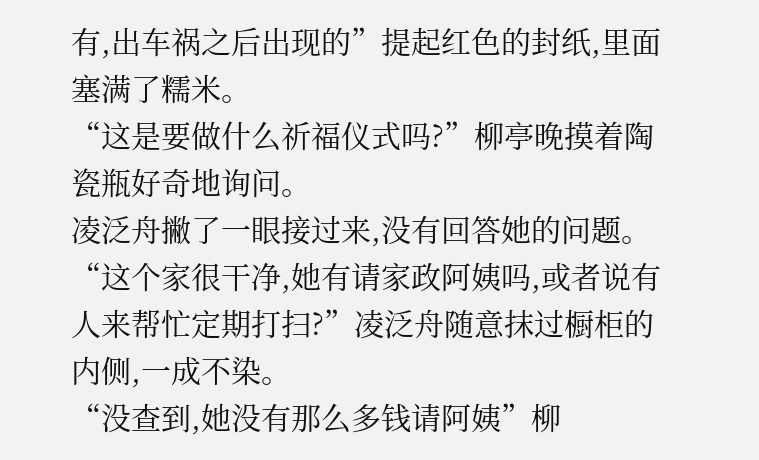有,出车祸之后出现的”提起红色的封纸,里面塞满了糯米。
“这是要做什么祈福仪式吗?”柳亭晚摸着陶瓷瓶好奇地询问。
凌泛舟撇了一眼接过来,没有回答她的问题。
“这个家很干净,她有请家政阿姨吗,或者说有人来帮忙定期打扫?”凌泛舟随意抹过橱柜的内侧,一成不染。
“没查到,她没有那么多钱请阿姨”柳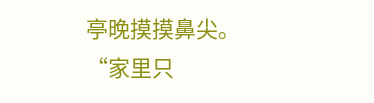亭晚摸摸鼻尖。
“家里只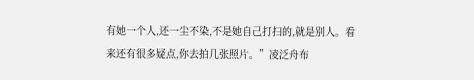有她一个人,还一尘不染,不是她自己打扫的,就是别人。看来还有很多疑点,你去拍几张照片。”凌泛舟布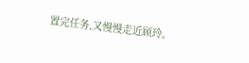置完任务,又慢慢走近顾玲。